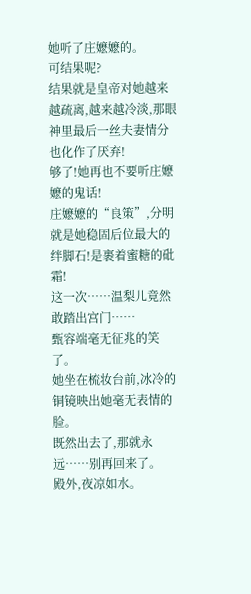她听了庄嬷嬷的。
可结果呢?
结果就是皇帝对她越来越疏离,越来越冷淡,那眼神里最后一丝夫妻情分也化作了厌弃!
够了!她再也不要听庄嬷嬷的鬼话!
庄嬷嬷的“良策”,分明就是她稳固后位最大的绊脚石!是裹着蜜糖的砒霜!
这一次……温梨儿竟然敢踏出宫门……
甄容端毫无征兆的笑了。
她坐在梳妆台前,冰冷的铜镜映出她毫无表情的脸。
既然出去了,那就永远……别再回来了。
殿外,夜凉如水。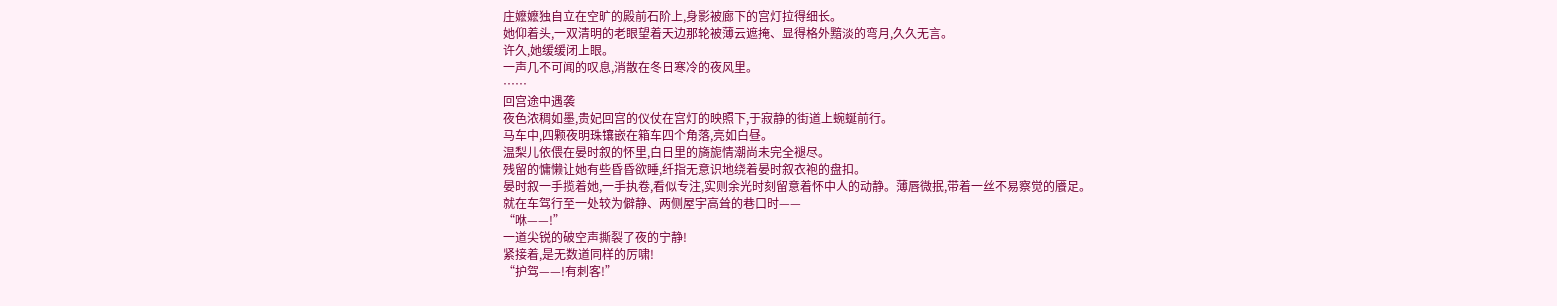庄嬷嬷独自立在空旷的殿前石阶上,身影被廊下的宫灯拉得细长。
她仰着头,一双清明的老眼望着天边那轮被薄云遮掩、显得格外黯淡的弯月,久久无言。
许久,她缓缓闭上眼。
一声几不可闻的叹息,消散在冬日寒冷的夜风里。
……
回宫途中遇袭
夜色浓稠如墨,贵妃回宫的仪仗在宫灯的映照下,于寂静的街道上蜿蜒前行。
马车中,四颗夜明珠镶嵌在箱车四个角落,亮如白昼。
温梨儿依偎在晏时叙的怀里,白日里的旖旎情潮尚未完全褪尽。
残留的慵懒让她有些昏昏欲睡,纤指无意识地绕着晏时叙衣袍的盘扣。
晏时叙一手揽着她,一手执卷,看似专注,实则余光时刻留意着怀中人的动静。薄唇微抿,带着一丝不易察觉的餍足。
就在车驾行至一处较为僻静、两侧屋宇高耸的巷口时——
“咻——!”
一道尖锐的破空声撕裂了夜的宁静!
紧接着,是无数道同样的厉啸!
“护驾——!有刺客!”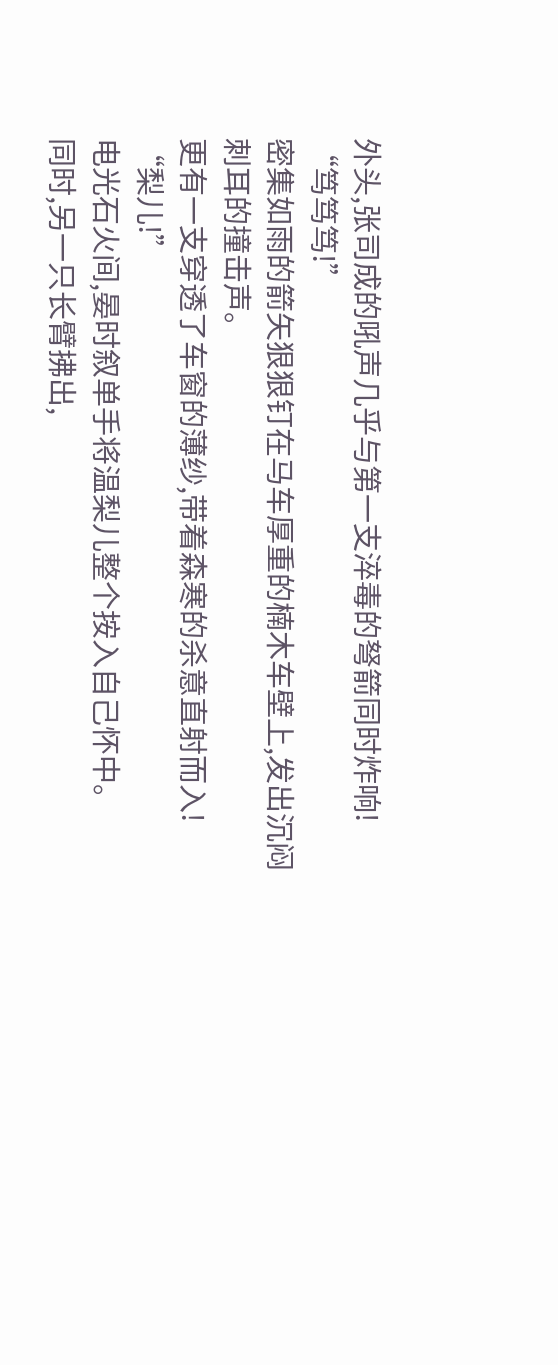外头,张司成的吼声几乎与第一支淬毒的弩箭同时炸响!
“笃笃笃!”
密集如雨的箭矢狠狠钉在马车厚重的楠木车壁上,发出沉闷刺耳的撞击声。
更有一支穿透了车窗的薄纱,带着森寒的杀意直射而入!
“梨儿!”
电光石火间,晏时叙单手将温梨儿整个按入自己怀中。
同时,另一只长臂拂出,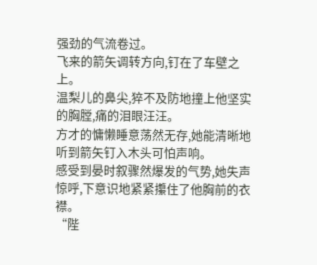强劲的气流卷过。
飞来的箭矢调转方向,钉在了车壁之上。
温梨儿的鼻尖,猝不及防地撞上他坚实的胸膛,痛的泪眼汪汪。
方才的慵懒睡意荡然无存,她能清晰地听到箭矢钉入木头可怕声响。
感受到晏时叙骤然爆发的气势,她失声惊呼,下意识地紧紧攥住了他胸前的衣襟。
“陛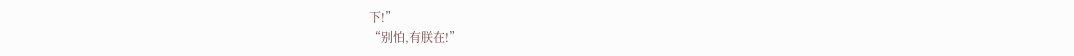下!”
“别怕,有朕在!”